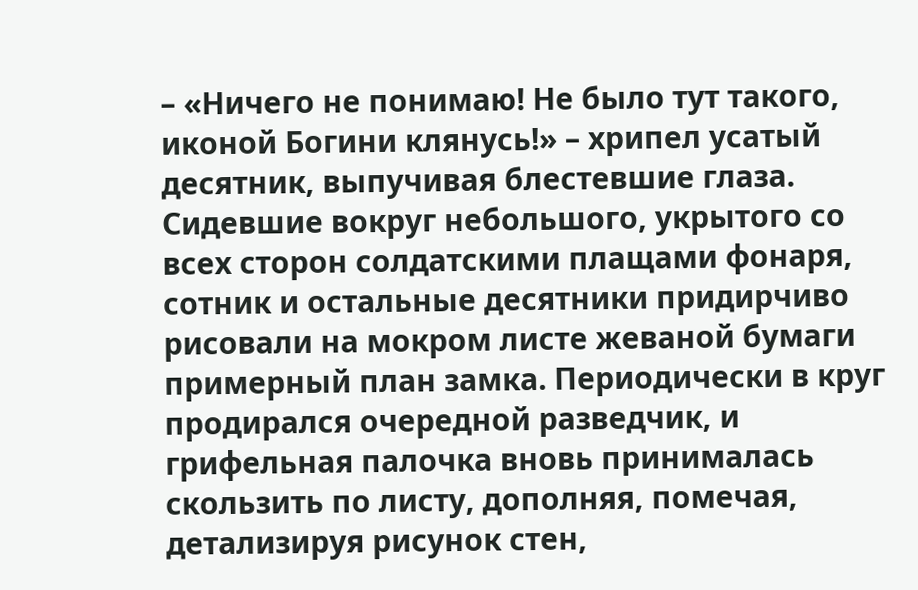– «Ничего не понимаю! Не было тут такого, иконой Богини клянусь!» – хрипел усатый десятник, выпучивая блестевшие глаза. Сидевшие вокруг небольшого, укрытого со всех сторон солдатскими плащами фонаря, сотник и остальные десятники придирчиво рисовали на мокром листе жеваной бумаги примерный план замка. Периодически в круг продирался очередной разведчик, и грифельная палочка вновь принималась скользить по листу, дополняя, помечая, детализируя рисунок стен,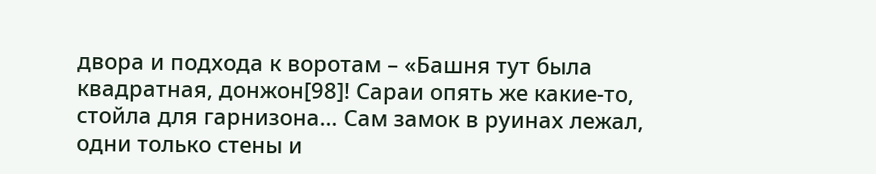двора и подхода к воротам – «Башня тут была квадратная, донжон[98]! Сараи опять же какие-то, стойла для гарнизона… Сам замок в руинах лежал, одни только стены и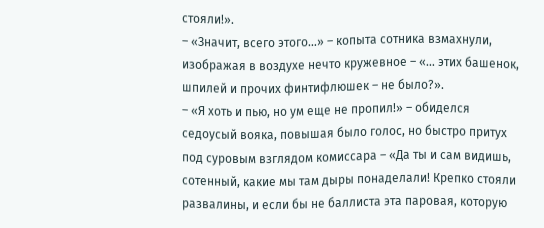стояли!».
– «Значит, всего этого…» – копыта сотника взмахнули, изображая в воздухе нечто кружевное – «… этих башенок, шпилей и прочих финтифлюшек – не было?».
– «Я хоть и пью, но ум еще не пропил!» – обиделся седоусый вояка, повышая было голос, но быстро притух под суровым взглядом комиссара – «Да ты и сам видишь, сотенный, какие мы там дыры понаделали! Крепко стояли развалины, и если бы не баллиста эта паровая, которую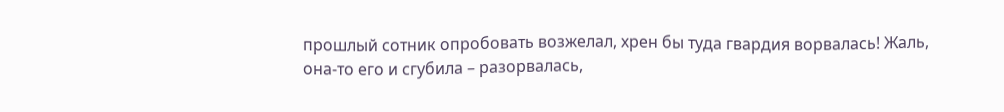прошлый сотник опробовать возжелал, хрен бы туда гвардия ворвалась! Жаль, она-то его и сгубила – разорвалась,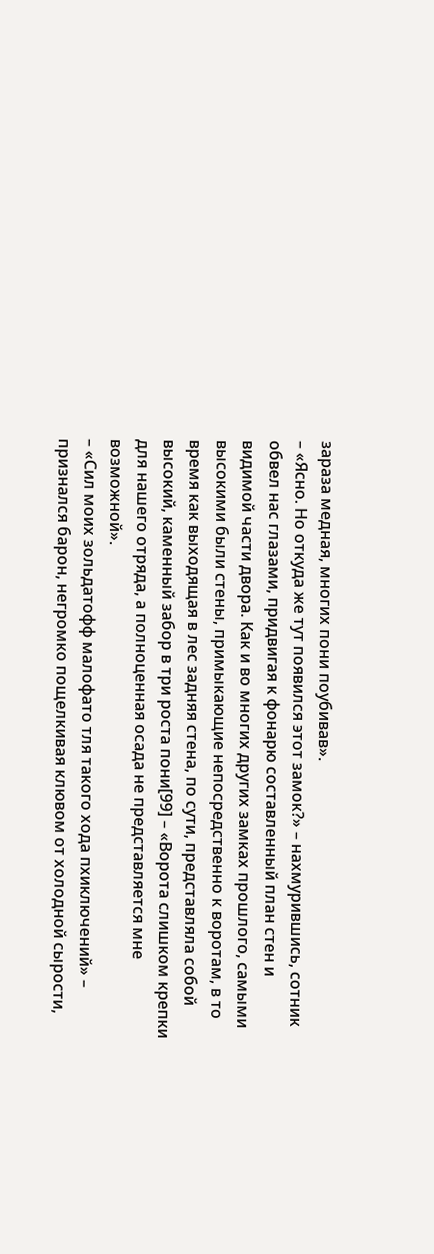зараза медная, многих пони поубивав».
– «Ясно. Но откуда же тут появился этот замок?» – нахмурившись, сотник обвел нас глазами, придвигая к фонарю составленный план стен и видимой части двора. Как и во многих других замках прошлого, самыми высокими были стены, примыкающие непосредственно к воротам, в то время как выходящая в лес задняя стена, по сути, представляла собой высокий, каменный забор в три роста пони[99] – «Ворота слишком крепки для нашего отряда, а полноценная осада не представляется мне возможной».
– «Сил моих зольдатофф малофато тля такого хода пхиключений» – признался барон, негромко пощелкивая клювом от холодной сырости,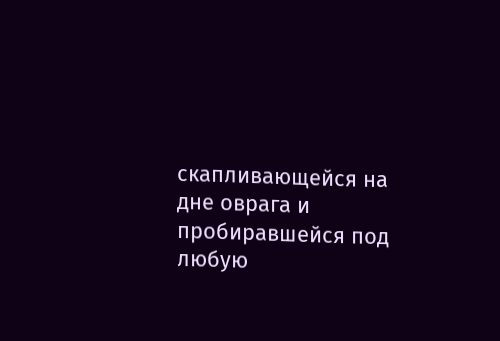скапливающейся на дне оврага и пробиравшейся под любую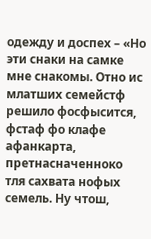одежду и доспех – «Но эти снаки на самке мне снакомы. Отно ис млатших семейстф решило фосфысится, фстаф фо клафе афанкарта, претнасначенноко тля сахвата нофых семель. Ну чтош,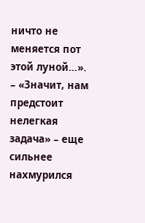ничто не меняется пот этой луной…».
– «Значит, нам предстоит нелегкая задача» – еще сильнее нахмурился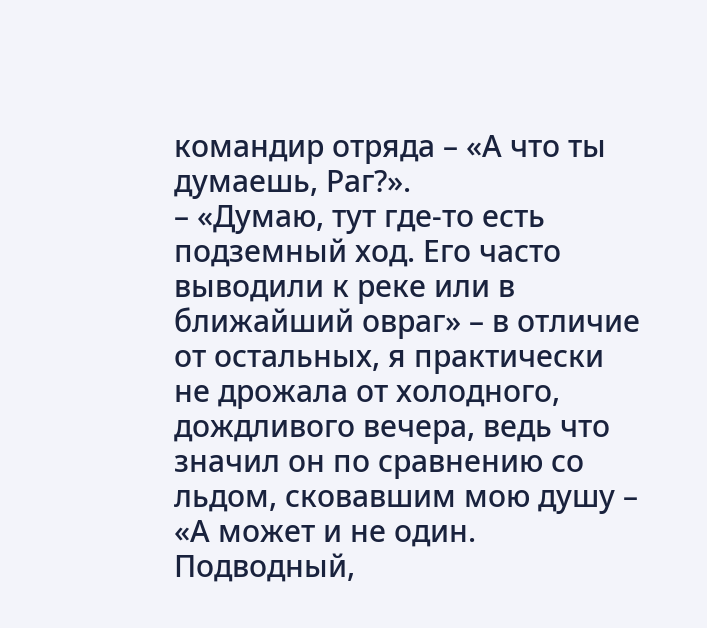командир отряда – «А что ты думаешь, Раг?».
– «Думаю, тут где-то есть подземный ход. Его часто выводили к реке или в ближайший овраг» – в отличие от остальных, я практически не дрожала от холодного, дождливого вечера, ведь что значил он по сравнению со льдом, сковавшим мою душу – «А может и не один. Подводный,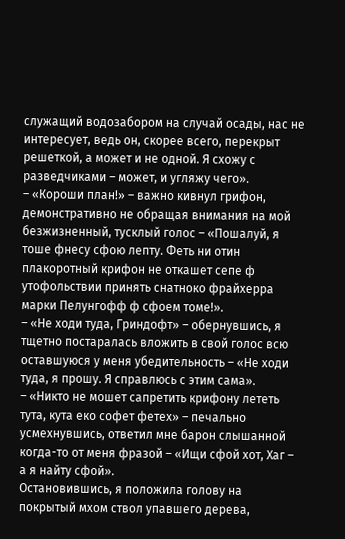служащий водозабором на случай осады, нас не интересует, ведь он, скорее всего, перекрыт решеткой, а может и не одной. Я схожу с разведчиками – может, и угляжу чего».
– «Короши план!» – важно кивнул грифон, демонстративно не обращая внимания на мой безжизненный, тусклый голос – «Пошалуй, я тоше фнесу сфою лепту. Феть ни отин плакоротный крифон не откашет сепе ф утофольствии принять снатноко фрайхерра марки Пелунгофф ф сфоем томе!».
– «Не ходи туда, Гриндофт» – обернувшись, я тщетно постаралась вложить в свой голос всю оставшуюся у меня убедительность – «Не ходи туда, я прошу. Я справлюсь с этим сама».
– «Никто не мошет сапретить крифону лететь тута, кута еко софет фетех» – печально усмехнувшись, ответил мне барон слышанной когда-то от меня фразой – «Ищи сфой хот, Хаг – а я найту сфой».
Остановившись, я положила голову на покрытый мхом ствол упавшего дерева,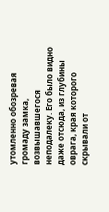утомленно обозревая громаду замка, возвышавшегося неподалеку. Его было видно даже отсюда, из глубины оврага, края которого скрывали от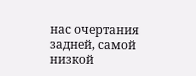нас очертания задней, самой низкой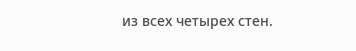из всех четырех стен.